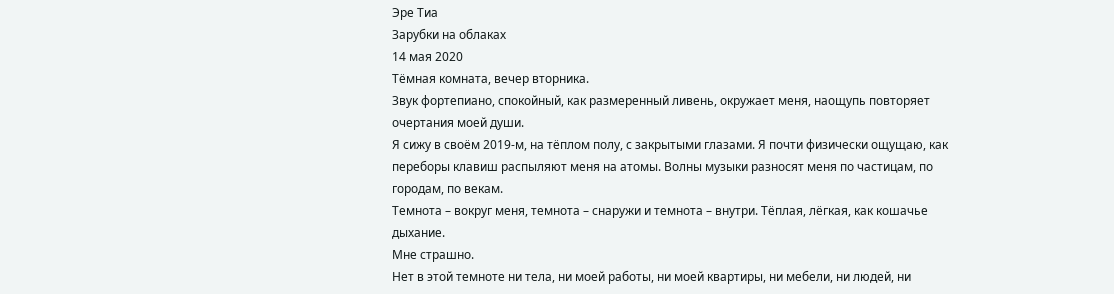Эре Тиа
Зарубки на облаках
14 мая 2020
Тёмная комната, вечер вторника.
Звук фортепиано, спокойный, как размеренный ливень, окружает меня, наощупь повторяет очертания моей души.
Я сижу в своём 2019-м, на тёплом полу, с закрытыми глазами. Я почти физически ощущаю, как переборы клавиш распыляют меня на атомы. Волны музыки разносят меня по частицам, по городам, по векам.
Темнота – вокруг меня, темнота – снаружи и темнота – внутри. Тёплая, лёгкая, как кошачье дыхание.
Мне страшно.
Нет в этой темноте ни тела, ни моей работы, ни моей квартиры, ни мебели, ни людей, ни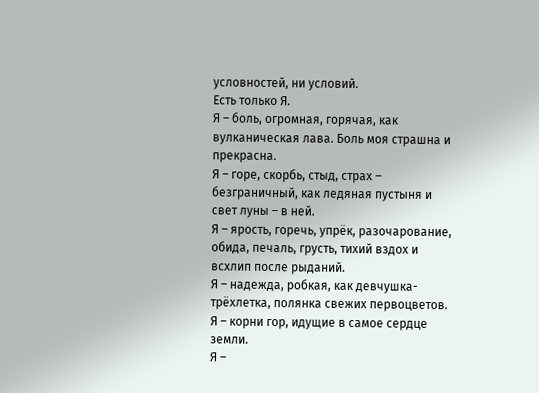условностей, ни условий.
Есть только Я.
Я – боль, огромная, горячая, как вулканическая лава. Боль моя страшна и прекрасна.
Я – горе, скорбь, стыд, страх – безграничный, как ледяная пустыня и свет луны – в ней.
Я – ярость, горечь, упрёк, разочарование, обида, печаль, грусть, тихий вздох и всхлип после рыданий.
Я – надежда, робкая, как девчушка-трёхлетка, полянка свежих первоцветов.
Я – корни гор, идущие в самое сердце земли.
Я –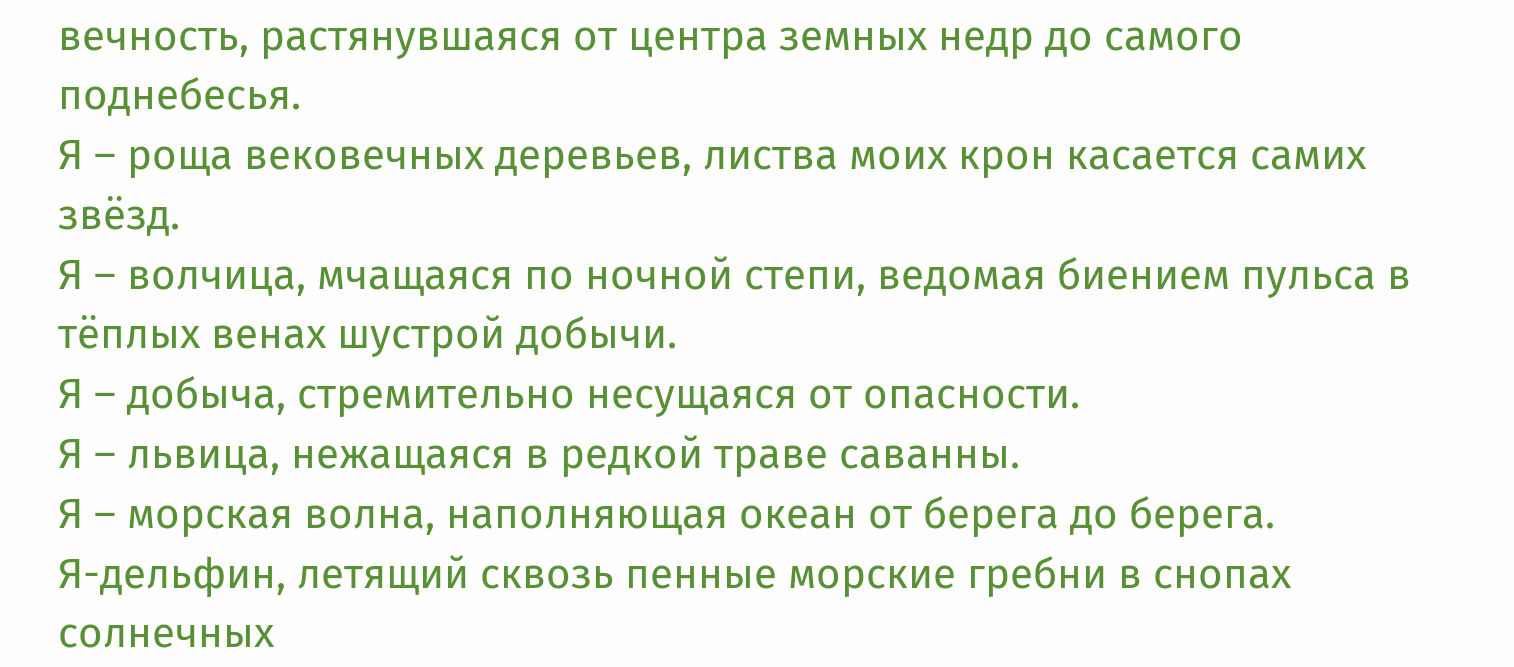вечность, растянувшаяся от центра земных недр до самого поднебесья.
Я – роща вековечных деревьев, листва моих крон касается самих звёзд.
Я – волчица, мчащаяся по ночной степи, ведомая биением пульса в тёплых венах шустрой добычи.
Я – добыча, стремительно несущаяся от опасности.
Я – львица, нежащаяся в редкой траве саванны.
Я – морская волна, наполняющая океан от берега до берега.
Я-дельфин, летящий сквозь пенные морские гребни в снопах солнечных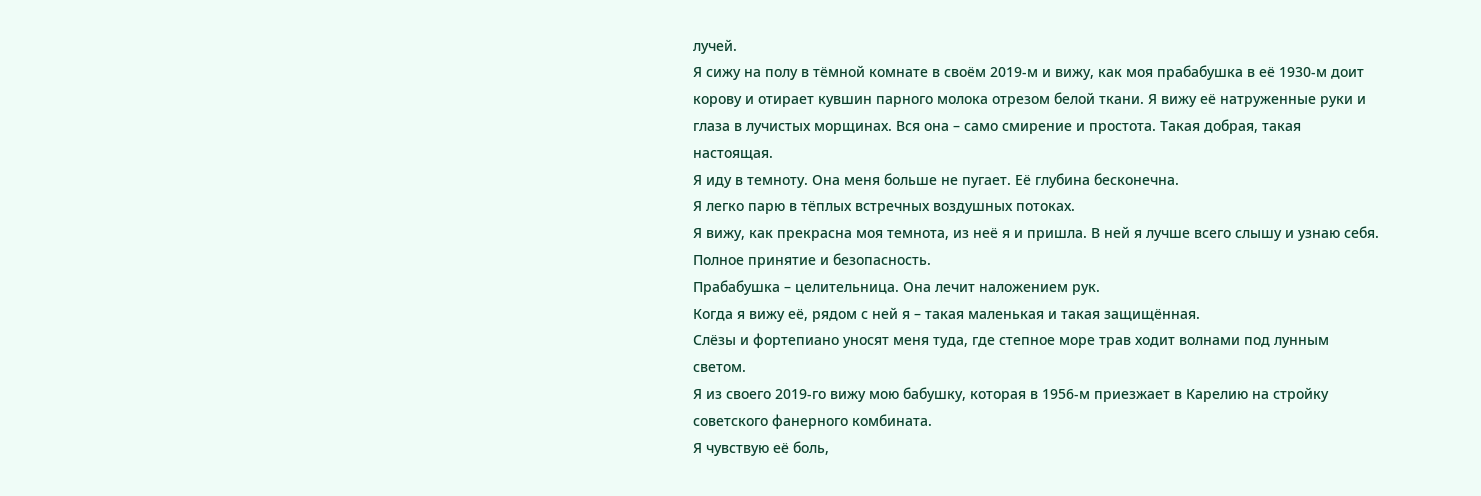лучей.
Я сижу на полу в тёмной комнате в своём 2019-м и вижу, как моя прабабушка в её 1930-м доит корову и отирает кувшин парного молока отрезом белой ткани. Я вижу её натруженные руки и глаза в лучистых морщинах. Вся она – само смирение и простота. Такая добрая, такая настоящая.
Я иду в темноту. Она меня больше не пугает. Её глубина бесконечна.
Я легко парю в тёплых встречных воздушных потоках.
Я вижу, как прекрасна моя темнота, из неё я и пришла. В ней я лучше всего слышу и узнаю себя.
Полное принятие и безопасность.
Прабабушка – целительница. Она лечит наложением рук.
Когда я вижу её, рядом с ней я – такая маленькая и такая защищённая.
Слёзы и фортепиано уносят меня туда, где степное море трав ходит волнами под лунным светом.
Я из своего 2019-го вижу мою бабушку, которая в 1956-м приезжает в Карелию на стройку советского фанерного комбината.
Я чувствую её боль,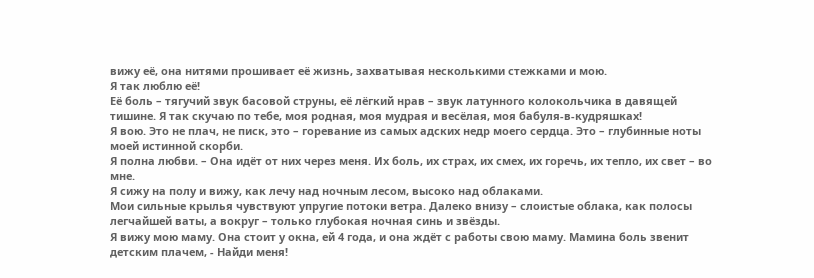вижу её, она нитями прошивает её жизнь, захватывая несколькими стежками и мою.
Я так люблю её!
Её боль – тягучий звук басовой струны, её лёгкий нрав – звук латунного колокольчика в давящей тишине. Я так скучаю по тебе, моя родная, моя мудрая и весёлая, моя бабуля-в-кудряшках!
Я вою. Это не плач, не писк, это – горевание из самых адских недр моего сердца. Это – глубинные ноты моей истинной скорби.
Я полна любви. – Она идёт от них через меня. Их боль, их страх, их смех, их горечь, их тепло, их свет – во мне.
Я сижу на полу и вижу, как лечу над ночным лесом, высоко над облаками.
Мои сильные крылья чувствуют упругие потоки ветра. Далеко внизу – слоистые облака, как полосы легчайшей ваты, а вокруг – только глубокая ночная синь и звёзды.
Я вижу мою маму. Она стоит у окна, ей 4 года, и она ждёт с работы свою маму. Мамина боль звенит детским плачем, - Найди меня!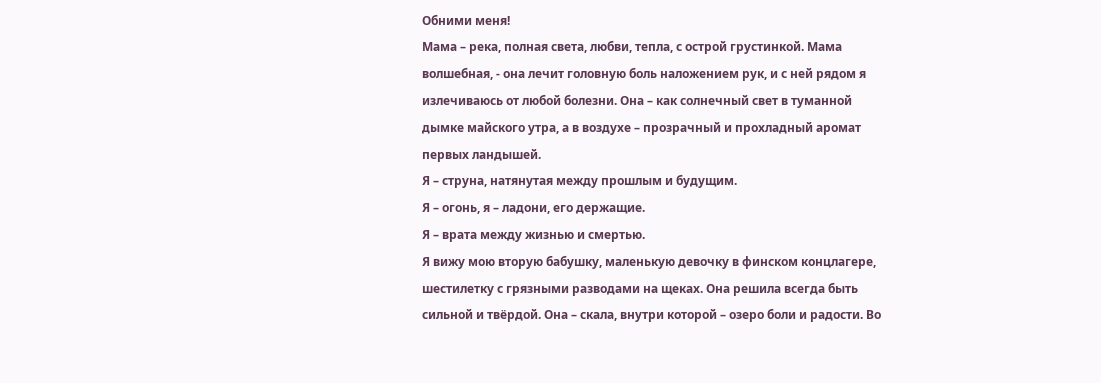Обними меня!
Мама – река, полная света, любви, тепла, с острой грустинкой. Мама волшебная, - она лечит головную боль наложением рук, и с ней рядом я излечиваюсь от любой болезни. Она – как солнечный свет в туманной дымке майского утра, а в воздухе – прозрачный и прохладный аромат первых ландышей.
Я – струна, натянутая между прошлым и будущим.
Я – огонь, я – ладони, его держащие.
Я – врата между жизнью и смертью.
Я вижу мою вторую бабушку, маленькую девочку в финском концлагере, шестилетку с грязными разводами на щеках. Она решила всегда быть сильной и твёрдой. Она – скала, внутри которой – озеро боли и радости. Во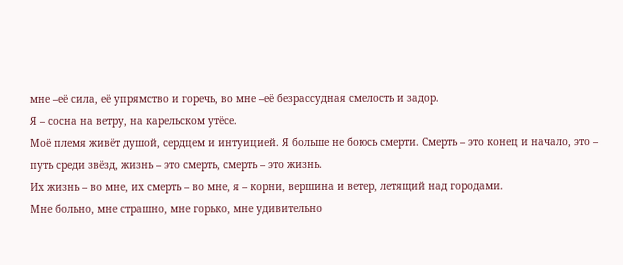мне –её сила, её упрямство и горечь, во мне –её безрассудная смелость и задор.
Я – сосна на ветру, на карельском утёсе.
Моё племя живёт душой, сердцем и интуицией. Я больше не боюсь смерти. Смерть – это конец и начало, это – путь среди звёзд, жизнь – это смерть, смерть – это жизнь.
Их жизнь – во мне, их смерть – во мне, я – корни, вершина и ветер, летящий над городами.
Мне больно, мне страшно, мне горько, мне удивительно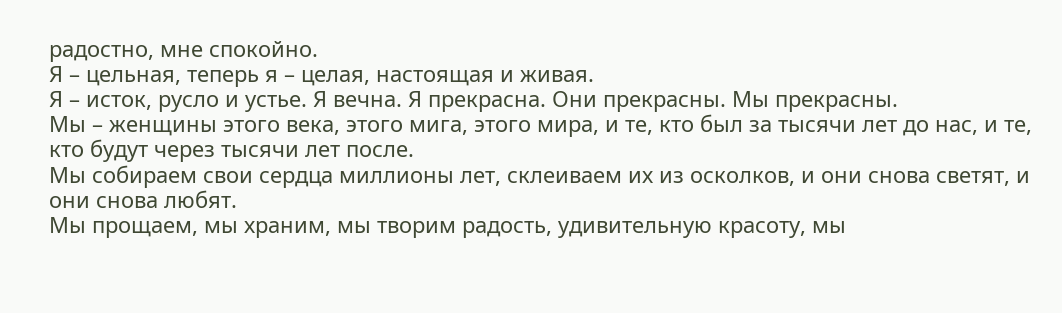радостно, мне спокойно.
Я – цельная, теперь я – целая, настоящая и живая.
Я – исток, русло и устье. Я вечна. Я прекрасна. Они прекрасны. Мы прекрасны.
Мы – женщины этого века, этого мига, этого мира, и те, кто был за тысячи лет до нас, и те, кто будут через тысячи лет после.
Мы собираем свои сердца миллионы лет, склеиваем их из осколков, и они снова светят, и они снова любят.
Мы прощаем, мы храним, мы творим радость, удивительную красоту, мы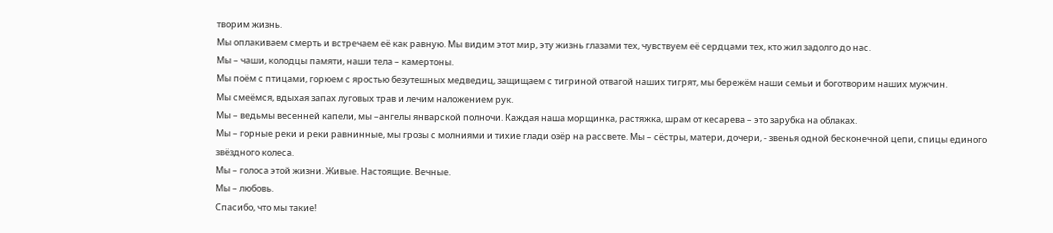творим жизнь.
Мы оплакиваем смерть и встречаем её как равную. Мы видим этот мир, эту жизнь глазами тех, чувствуем её сердцами тех, кто жил задолго до нас.
Мы – чаши, колодцы памяти, наши тела – камертоны.
Мы поём с птицами, горюем с яростью безутешных медведиц, защищаем с тигриной отвагой наших тигрят, мы бережём наши семьи и боготворим наших мужчин.
Мы смеёмся, вдыхая запах луговых трав и лечим наложением рук.
Мы – ведьмы весенней капели, мы –ангелы январской полночи. Каждая наша морщинка, растяжка, шрам от кесарева – это зарубка на облаках.
Мы – горные реки и реки равнинные, мы грозы с молниями и тихие глади озёр на рассвете. Мы – сёстры, матери, дочери, - звенья одной бесконечной цепи, спицы единого звёздного колеса.
Мы – голоса этой жизни. Живые. Настоящие. Вечные.
Мы – любовь.
Спасибо, что мы такие!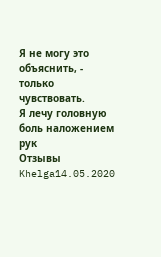Я не могу это объяснить, - только чувствовать.
Я лечу головную боль наложением рук
Отзывы
Khelga14.05.2020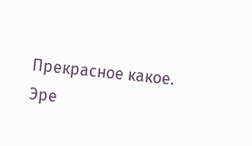Прекрасное какое.
Эре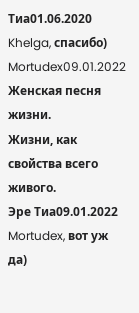Тиа01.06.2020
Khelga, спасибо)
Mortudex09.01.2022
Женская песня жизни.
Жизни, как свойства всего живого.
Эре Тиа09.01.2022
Mortudex, вот уж да)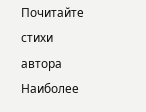Почитайте стихи автора
Наиболее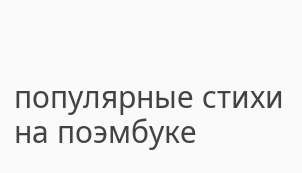популярные стихи на поэмбуке